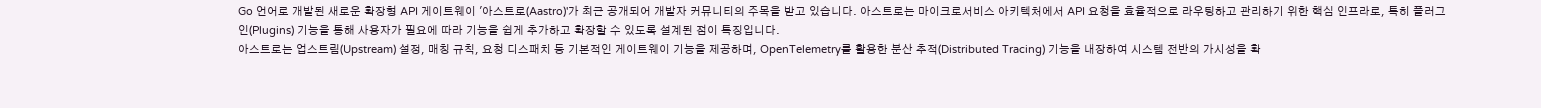Go 언어로 개발된 새로운 확장형 API 게이트웨이 '아스트로(Aastro)'가 최근 공개되어 개발자 커뮤니티의 주목을 받고 있습니다. 아스트로는 마이크로서비스 아키텍처에서 API 요청을 효율적으로 라우팅하고 관리하기 위한 핵심 인프라로, 특히 플러그인(Plugins) 기능을 통해 사용자가 필요에 따라 기능을 쉽게 추가하고 확장할 수 있도록 설계된 점이 특징입니다.
아스트로는 업스트림(Upstream) 설정, 매칭 규칙, 요청 디스패치 등 기본적인 게이트웨이 기능을 제공하며, OpenTelemetry를 활용한 분산 추적(Distributed Tracing) 기능을 내장하여 시스템 전반의 가시성을 확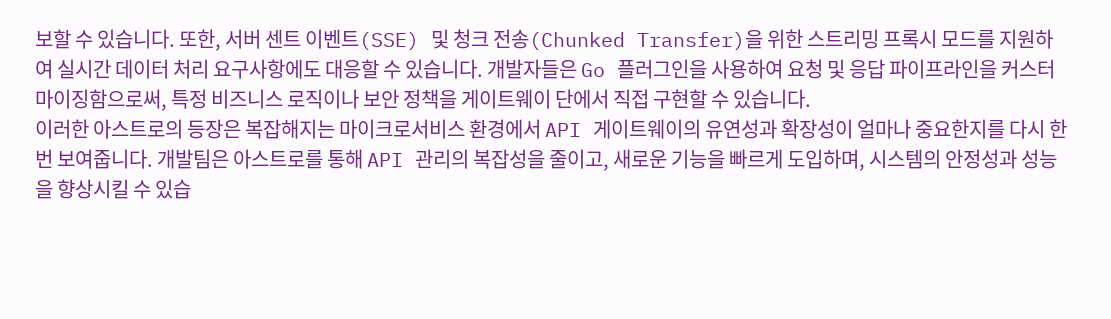보할 수 있습니다. 또한, 서버 센트 이벤트(SSE) 및 청크 전송(Chunked Transfer)을 위한 스트리밍 프록시 모드를 지원하여 실시간 데이터 처리 요구사항에도 대응할 수 있습니다. 개발자들은 Go 플러그인을 사용하여 요청 및 응답 파이프라인을 커스터마이징함으로써, 특정 비즈니스 로직이나 보안 정책을 게이트웨이 단에서 직접 구현할 수 있습니다.
이러한 아스트로의 등장은 복잡해지는 마이크로서비스 환경에서 API 게이트웨이의 유연성과 확장성이 얼마나 중요한지를 다시 한번 보여줍니다. 개발팀은 아스트로를 통해 API 관리의 복잡성을 줄이고, 새로운 기능을 빠르게 도입하며, 시스템의 안정성과 성능을 향상시킬 수 있습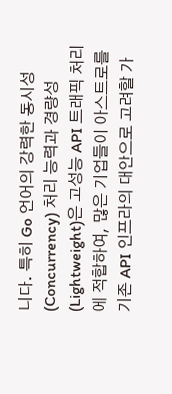니다. 특히 Go 언어의 강력한 동시성(Concurrency) 처리 능력과 경량성(Lightweight)은 고성능 API 트래픽 처리에 적합하여, 많은 기업들이 아스트로를 기존 API 인프라의 대안으로 고려할 가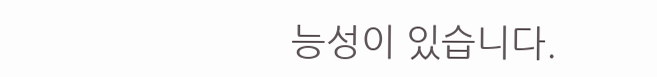능성이 있습니다.